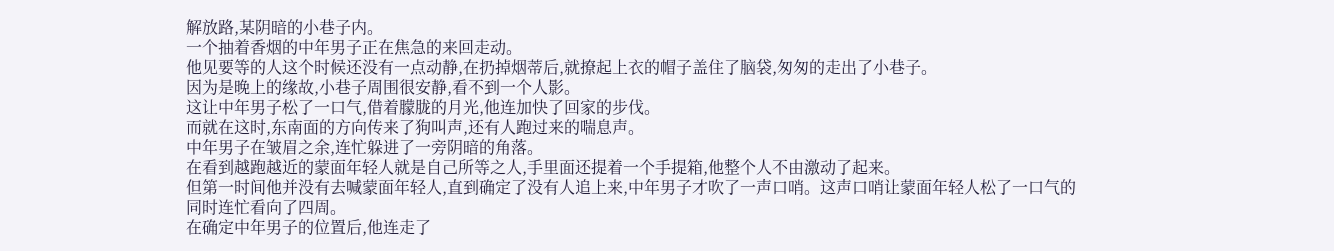解放路,某阴暗的小巷子内。
一个抽着香烟的中年男子正在焦急的来回走动。
他见要等的人这个时候还没有一点动静,在扔掉烟蒂后,就撩起上衣的帽子盖住了脑袋,匆匆的走出了小巷子。
因为是晚上的缘故,小巷子周围很安静,看不到一个人影。
这让中年男子松了一口气,借着朦胧的月光,他连加快了回家的步伐。
而就在这时,东南面的方向传来了狗叫声,还有人跑过来的喘息声。
中年男子在皱眉之余,连忙躲进了一旁阴暗的角落。
在看到越跑越近的蒙面年轻人就是自己所等之人,手里面还提着一个手提箱,他整个人不由激动了起来。
但第一时间他并没有去喊蒙面年轻人,直到确定了没有人追上来,中年男子才吹了一声口哨。这声口哨让蒙面年轻人松了一口气的同时连忙看向了四周。
在确定中年男子的位置后,他连走了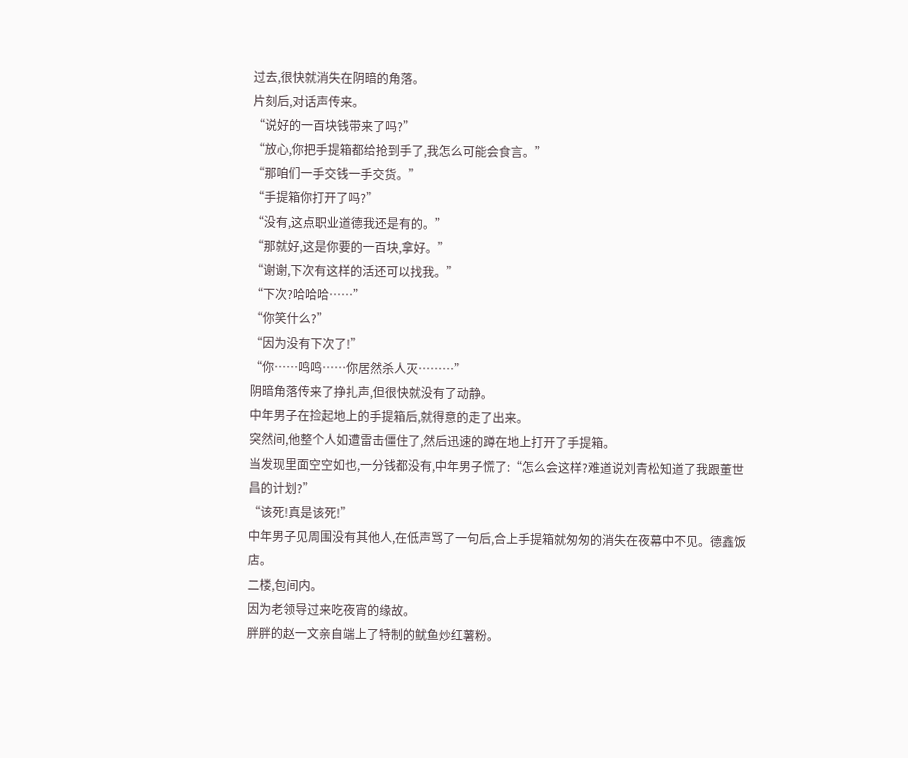过去,很快就消失在阴暗的角落。
片刻后,对话声传来。
“说好的一百块钱带来了吗?”
“放心,你把手提箱都给抢到手了,我怎么可能会食言。”
“那咱们一手交钱一手交货。”
“手提箱你打开了吗?”
“没有,这点职业道德我还是有的。”
“那就好,这是你要的一百块,拿好。”
“谢谢,下次有这样的活还可以找我。”
“下次?哈哈哈……”
“你笑什么?”
“因为没有下次了!”
“你……鸣鸣……你居然杀人灭………”
阴暗角落传来了挣扎声,但很快就没有了动静。
中年男子在捡起地上的手提箱后,就得意的走了出来。
突然间,他整个人如遭雷击僵住了,然后迅速的蹲在地上打开了手提箱。
当发现里面空空如也,一分钱都没有,中年男子慌了:“怎么会这样?难道说刘青松知道了我跟董世昌的计划?”
“该死!真是该死!”
中年男子见周围没有其他人,在低声骂了一句后,合上手提箱就匆匆的消失在夜幕中不见。德鑫饭店。
二楼,包间内。
因为老领导过来吃夜宵的缘故。
胖胖的赵一文亲自端上了特制的鱿鱼炒红薯粉。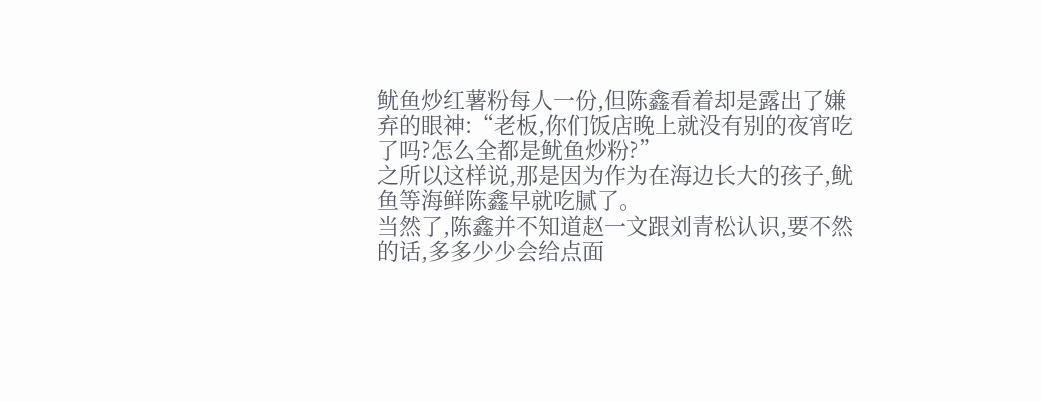鱿鱼炒红薯粉每人一份,但陈鑫看着却是露出了嫌弃的眼神:“老板,你们饭店晚上就没有别的夜宵吃了吗?怎么全都是鱿鱼炒粉?”
之所以这样说,那是因为作为在海边长大的孩子,鱿鱼等海鲜陈鑫早就吃腻了。
当然了,陈鑫并不知道赵一文跟刘青松认识,要不然的话,多多少少会给点面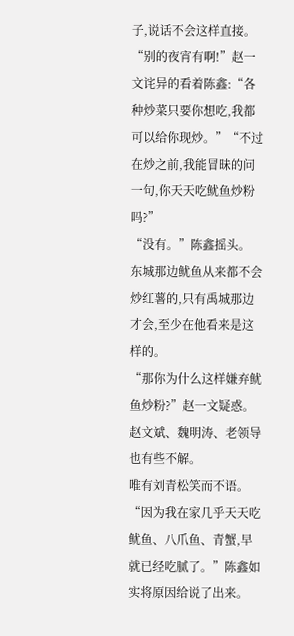子,说话不会这样直接。“别的夜宵有啊!”赵一文诧异的看着陈鑫:“各种炒菜只要你想吃,我都可以给你现炒。”“不过在炒之前,我能冒昧的问一句,你天天吃鱿鱼炒粉吗?”
“没有。”陈鑫摇头。
东城那边鱿鱼从来都不会炒红薯的,只有禹城那边才会,至少在他看来是这样的。
“那你为什么这样嫌弃鱿鱼炒粉?”赵一文疑惑。
赵文斌、魏明涛、老领导也有些不解。
唯有刘青松笑而不语。
“因为我在家几乎天天吃鱿鱼、八爪鱼、青蟹,早就已经吃腻了。”陈鑫如实将原因给说了出来。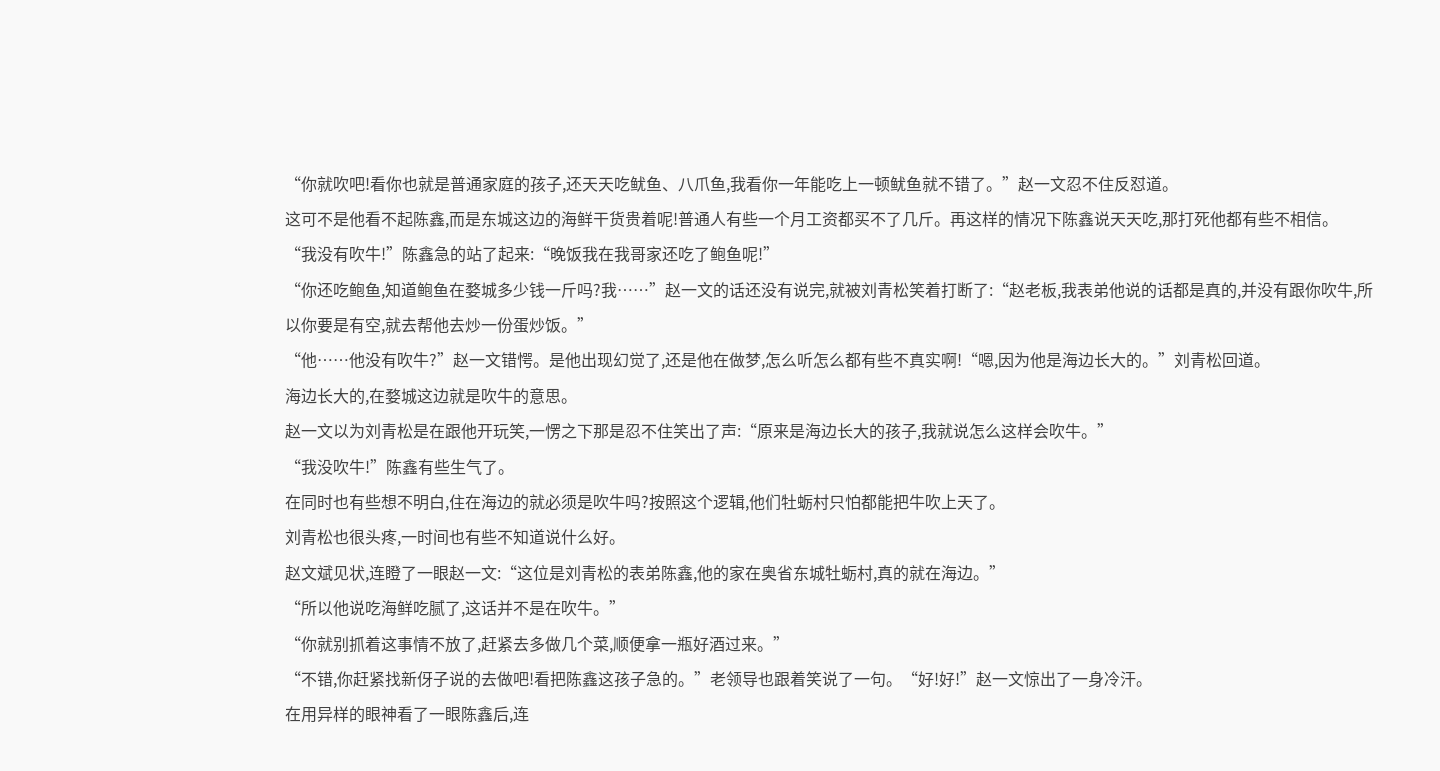“你就吹吧!看你也就是普通家庭的孩子,还天天吃鱿鱼、八爪鱼,我看你一年能吃上一顿鱿鱼就不错了。”赵一文忍不住反怼道。
这可不是他看不起陈鑫,而是东城这边的海鲜干货贵着呢!普通人有些一个月工资都买不了几斤。再这样的情况下陈鑫说天天吃,那打死他都有些不相信。
“我没有吹牛!”陈鑫急的站了起来:“晚饭我在我哥家还吃了鲍鱼呢!”
“你还吃鲍鱼,知道鲍鱼在婺城多少钱一斤吗?我……”赵一文的话还没有说完,就被刘青松笑着打断了:“赵老板,我表弟他说的话都是真的,并没有跟你吹牛,所以你要是有空,就去帮他去炒一份蛋炒饭。”
“他……他没有吹牛?”赵一文错愕。是他出现幻觉了,还是他在做梦,怎么听怎么都有些不真实啊!“嗯,因为他是海边长大的。”刘青松回道。
海边长大的,在婺城这边就是吹牛的意思。
赵一文以为刘青松是在跟他开玩笑,一愣之下那是忍不住笑出了声:“原来是海边长大的孩子,我就说怎么这样会吹牛。”
“我没吹牛!”陈鑫有些生气了。
在同时也有些想不明白,住在海边的就必须是吹牛吗?按照这个逻辑,他们牡蛎村只怕都能把牛吹上天了。
刘青松也很头疼,一时间也有些不知道说什么好。
赵文斌见状,连瞪了一眼赵一文:“这位是刘青松的表弟陈鑫,他的家在奥省东城牡蛎村,真的就在海边。”
“所以他说吃海鲜吃腻了,这话并不是在吹牛。”
“你就别抓着这事情不放了,赶紧去多做几个菜,顺便拿一瓶好酒过来。”
“不错,你赶紧找新伢子说的去做吧!看把陈鑫这孩子急的。”老领导也跟着笑说了一句。“好!好!”赵一文惊出了一身冷汗。
在用异样的眼神看了一眼陈鑫后,连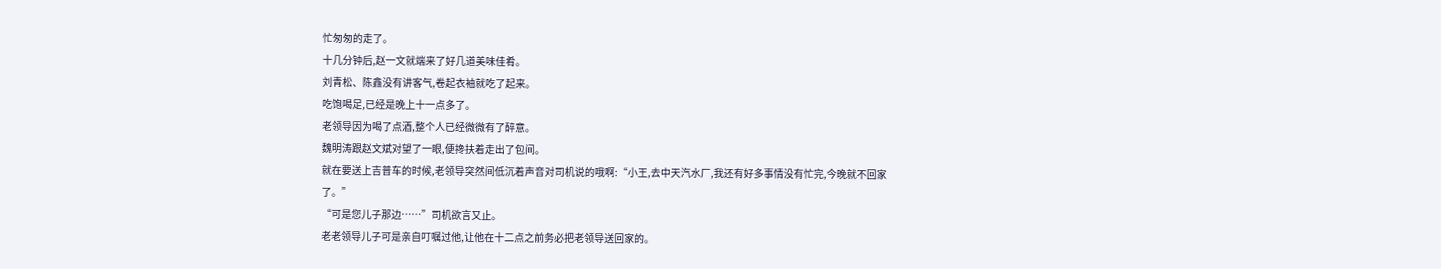忙匆匆的走了。
十几分钟后,赵一文就端来了好几道美味佳肴。
刘青松、陈鑫没有讲客气,卷起衣袖就吃了起来。
吃饱喝足,已经是晚上十一点多了。
老领导因为喝了点酒,整个人已经微微有了醉意。
魏明涛跟赵文斌对望了一眼,便搀扶着走出了包间。
就在要送上吉普车的时候,老领导突然间低沉着声音对司机说的哦啊:“小王,去中天汽水厂,我还有好多事情没有忙完,今晚就不回家了。”
“可是您儿子那边……”司机欲言又止。
老老领导儿子可是亲自叮嘱过他,让他在十二点之前务必把老领导送回家的。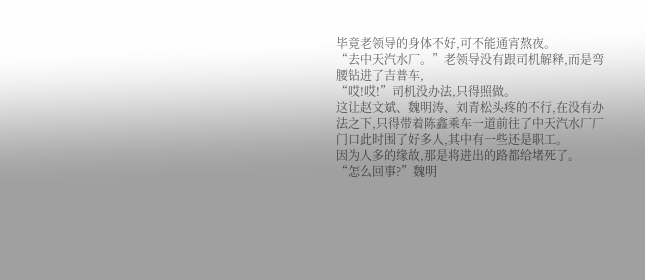毕竟老领导的身体不好,可不能通宵熬夜。
“去中天汽水厂。”老领导没有跟司机解释,而是弯腰钻进了吉普车,
“哎!哎!”司机没办法,只得照做。
这让赵文斌、魏明涛、刘青松头疼的不行,在没有办法之下,只得带着陈鑫乘车一道前往了中天汽水厂厂门口此时围了好多人,其中有一些还是职工。
因为人多的缘故,那是将进出的路都给堵死了。
“怎么回事?”魏明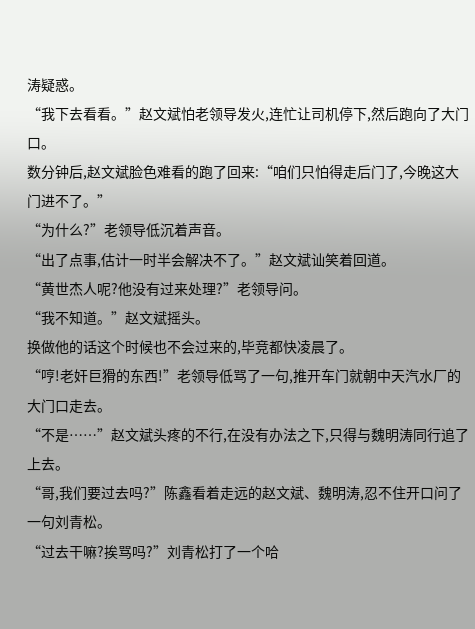涛疑惑。
“我下去看看。”赵文斌怕老领导发火,连忙让司机停下,然后跑向了大门口。
数分钟后,赵文斌脸色难看的跑了回来:“咱们只怕得走后门了,今晚这大门进不了。”
“为什么?”老领导低沉着声音。
“出了点事,估计一时半会解决不了。”赵文斌讪笑着回道。
“黄世杰人呢?他没有过来处理?”老领导问。
“我不知道。”赵文斌摇头。
换做他的话这个时候也不会过来的,毕竞都快凌晨了。
“哼!老奸巨猾的东西!”老领导低骂了一句,推开车门就朝中天汽水厂的大门口走去。
“不是……”赵文斌头疼的不行,在没有办法之下,只得与魏明涛同行追了上去。
“哥,我们要过去吗?”陈鑫看着走远的赵文斌、魏明涛,忍不住开口问了一句刘青松。
“过去干嘛?挨骂吗?”刘青松打了一个哈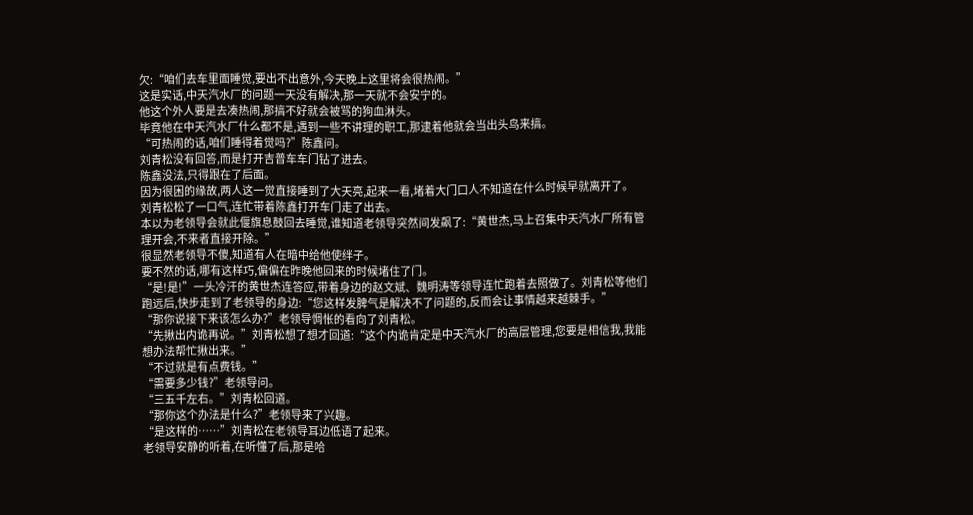欠:“咱们去车里面睡觉,要出不出意外,今天晚上这里将会很热闹。”
这是实话,中天汽水厂的问题一天没有解决,那一天就不会安宁的。
他这个外人要是去凑热闹,那搞不好就会被骂的狗血淋头。
毕竟他在中天汽水厂什么都不是,遇到一些不讲理的职工,那逮着他就会当出头鸟来搞。
“可热闹的话,咱们睡得着觉吗?”陈鑫问。
刘青松没有回答,而是打开吉普车车门钻了进去。
陈鑫没法,只得跟在了后面。
因为很困的缘故,两人这一觉直接睡到了大天亮,起来一看,堵着大门口人不知道在什么时候早就离开了。
刘青松松了一口气,连忙带着陈鑫打开车门走了出去。
本以为老领导会就此偃旗息鼓回去睡觉,谁知道老领导突然间发飙了:“黄世杰,马上召集中天汽水厂所有管理开会,不来者直接开除。”
很显然老领导不傻,知道有人在暗中给他使绊子。
要不然的话,哪有这样巧,偏偏在昨晚他回来的时候堵住了门。
“是!是!”一头冷汗的黄世杰连答应,带着身边的赵文斌、魏明涛等领导连忙跑着去照做了。刘青松等他们跑远后,快步走到了老领导的身边:“您这样发脾气是解决不了问题的,反而会让事情越来越棘手。”
“那你说接下来该怎么办?”老领导惆怅的看向了刘青松。
“先揪出内诡再说。”刘青松想了想才回道:“这个内诡肯定是中天汽水厂的高层管理,您要是相信我,我能想办法帮忙揪出来。”
“不过就是有点费钱。”
“需要多少钱?”老领导问。
“三五千左右。”刘青松回道。
“那你这个办法是什么?”老领导来了兴趣。
“是这样的……”刘青松在老领导耳边低语了起来。
老领导安静的听着,在听懂了后,那是哈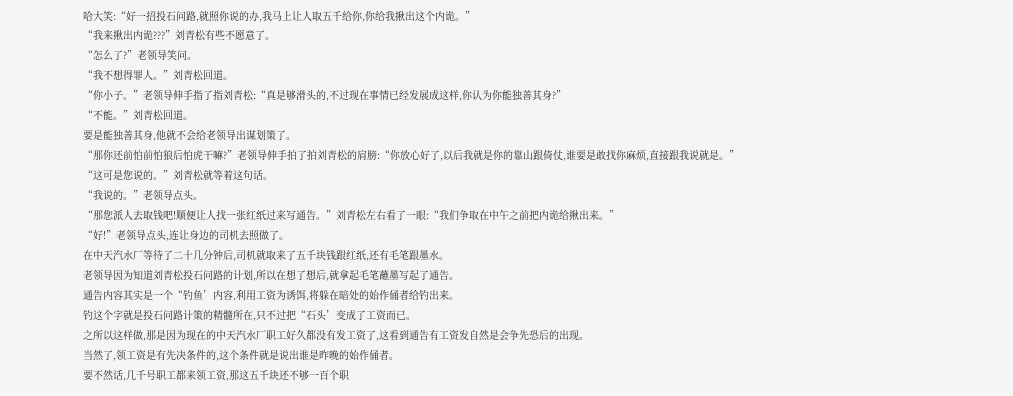哈大笑:“好一招投石问路,就照你说的办,我马上让人取五千给你,你给我揪出这个内诡。”
“我来揪出内诡???”刘青松有些不愿意了。
“怎么了?”老领导笑问。
“我不想得罪人。”刘青松回道。
“你小子。”老领导伸手指了指刘青松:“真是够滑头的,不过现在事情已经发展成这样,你认为你能独善其身?”
“不能。”刘青松回道。
要是能独善其身,他就不会给老领导出谋划策了。
“那你还前怕前怕狼后怕虎干嘛?”老领导伸手拍了拍刘青松的肩膀:“你放心好了,以后我就是你的靠山跟倚仗,谁要是敢找你麻烦,直接跟我说就是。”
“这可是您说的。”刘青松就等着这句话。
“我说的。”老领导点头。
“那您派人去取钱吧!顺便让人找一张红纸过来写通告。”刘青松左右看了一眼:“我们争取在中午之前把内诡给揪出来。”
“好!”老领导点头,连让身边的司机去照做了。
在中天汽水厂等待了二十几分钟后,司机就取来了五千块钱跟红纸,还有毛笔跟墨水。
老领导因为知道刘青松投石问路的计划,所以在想了想后,就拿起毛笔蘸墨写起了通告。
通告内容其实是一个“钓鱼’内容,利用工资为诱饵,将躲在暗处的始作俑者给钓出来。
钓这个字就是投石问路计策的精髓所在,只不过把“石头’变成了工资而已。
之所以这样做,那是因为现在的中天汽水厂职工好久都没有发工资了,这看到通告有工资发自然是会争先恐后的出现。
当然了,领工资是有先决条件的,这个条件就是说出谁是昨晚的始作俑者。
要不然话,几千号职工都来领工资,那这五千块还不够一百个职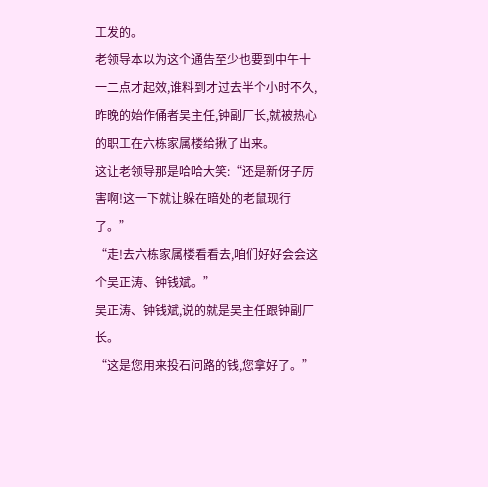工发的。
老领导本以为这个通告至少也要到中午十一二点才起效,谁料到才过去半个小时不久,昨晚的始作俑者吴主任,钟副厂长,就被热心的职工在六栋家属楼给揪了出来。
这让老领导那是哈哈大笑:“还是新伢子厉害啊!这一下就让躲在暗处的老鼠现行了。”
“走!去六栋家属楼看看去,咱们好好会会这个吴正涛、钟钱斌。”
吴正涛、钟钱斌,说的就是吴主任跟钟副厂长。
“这是您用来投石问路的钱,您拿好了。”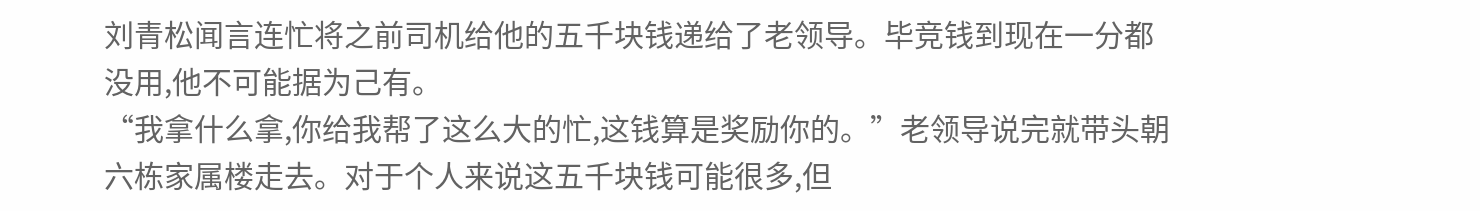刘青松闻言连忙将之前司机给他的五千块钱递给了老领导。毕竞钱到现在一分都没用,他不可能据为己有。
“我拿什么拿,你给我帮了这么大的忙,这钱算是奖励你的。”老领导说完就带头朝六栋家属楼走去。对于个人来说这五千块钱可能很多,但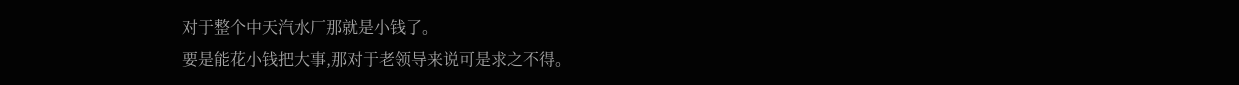对于整个中天汽水厂那就是小钱了。
要是能花小钱把大事,那对于老领导来说可是求之不得。